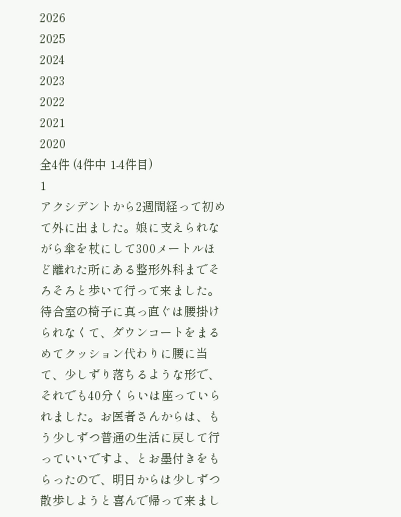2026
2025
2024
2023
2022
2021
2020
全4件 (4件中 1-4件目)
1
アクシデントから2週間経って初めて外に出ました。娘に支えられながら傘を杖にして300メートルほど離れた所にある整形外科までそろそろと歩いて行って来ました。待合室の椅子に真っ直ぐは腰掛けられなくて、ダウンコートをまるめてクッション代わりに腰に当て、少しずり落ちるような形で、それでも40分くらいは座っていられました。お医者さんからは、もう少しずつ普通の生活に戻して行っていいですよ、とお墨付きをもらったので、明日からは少しずつ散歩しようと喜んで帰って来まし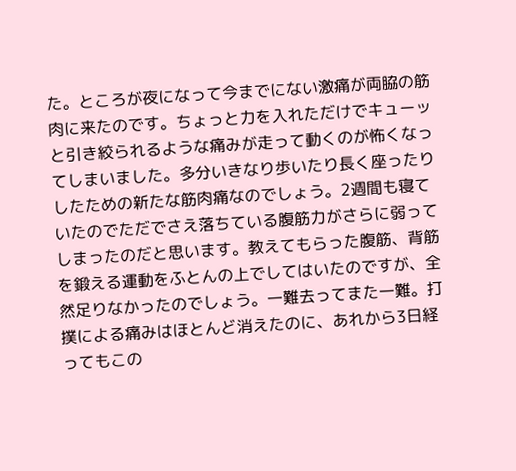た。ところが夜になって今までにない激痛が両脇の筋肉に来たのです。ちょっと力を入れただけでキューッと引き絞られるような痛みが走って動くのが怖くなってしまいました。多分いきなり歩いたり長く座ったりしたための新たな筋肉痛なのでしょう。2週間も寝ていたのでただでさえ落ちている腹筋力がさらに弱ってしまったのだと思います。教えてもらった腹筋、背筋を鍛える運動をふとんの上でしてはいたのですが、全然足りなかったのでしょう。一難去ってまた一難。打撲による痛みはほとんど消えたのに、あれから3日経ってもこの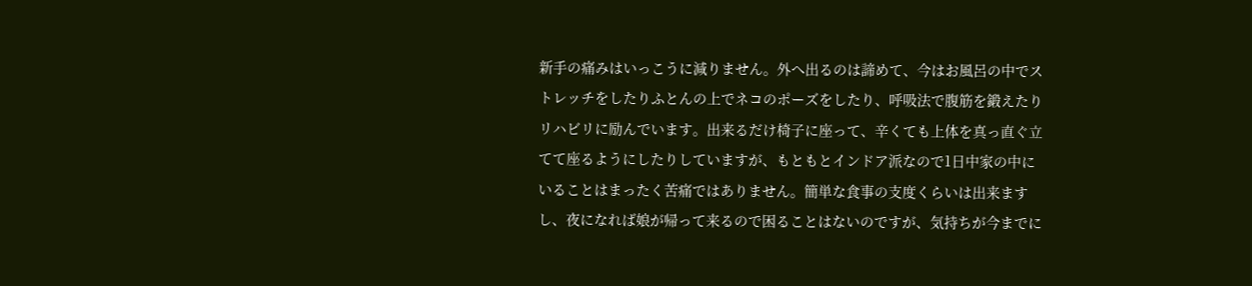新手の痛みはいっこうに減りません。外へ出るのは諦めて、今はお風呂の中でストレッチをしたりふとんの上でネコのポーズをしたり、呼吸法で腹筋を鍛えたりリハビリに励んでいます。出来るだけ椅子に座って、辛くても上体を真っ直ぐ立てて座るようにしたりしていますが、もともとインドア派なので1日中家の中にいることはまったく苦痛ではありません。簡単な食事の支度くらいは出来ますし、夜になれば娘が帰って来るので困ることはないのですが、気持ちが今までに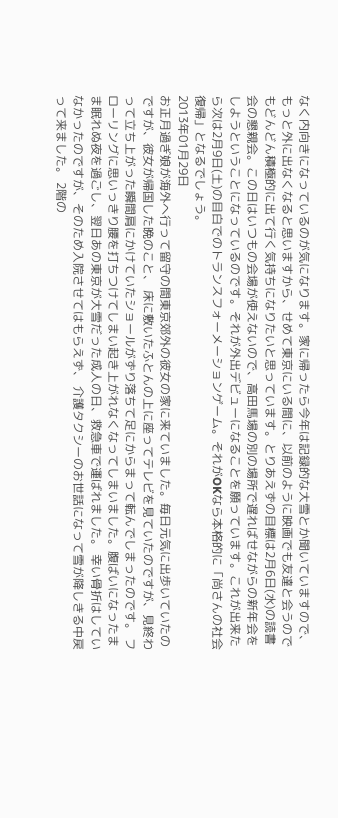なく内向きになっているのが気になります。家に帰ったら今年は記録的な大雪とか聞いていますので、もっと外に出なくなると思いますから、せめて東京にいる間に、以前のように映画でも友達と会うのでもどんどん積極的に出て行く気持ちになりたいと思っています。とりあえずの目標は2月6日(水)の読書会の懇親会。この日はいつもの会場が使えないので、高田馬場の別の場所で遅ればせながらの新年会をしようということになっているのです。それが外出デビューになることを願っています。これが出来たら次は2月9日(土)の目白でのトランスフォーメーションゲーム。それがOKなら本格的に「尚さんの社会復帰」となるでしょう。
2013年01月29日
お正月過ぎ娘が海外へ行って留守の間東京郊外の彼女の家に来ていました。毎日元気に出歩いていたのですが、彼女が帰国した晩のこと、 床に敷いたふとんの上に座ってテレビを見ていたのですが、見終わって立ち上がった瞬間肩にかけていたショールがずり落ちて足にからまって転んでしまったのです。 フローリングに思いっきり腰を打ちつけてしまい起き上がれなくなってしまいました。腹ばいになったまま眠れぬ夜を過ごし、翌日あの東京が大雪だった成人の日、救急車で運ばれました。 幸い骨折はしていなかったのですが、そのため入院させてはもらえず、 介護タクシーのお世話になって雪が降しきる中戻って来ました。 2階の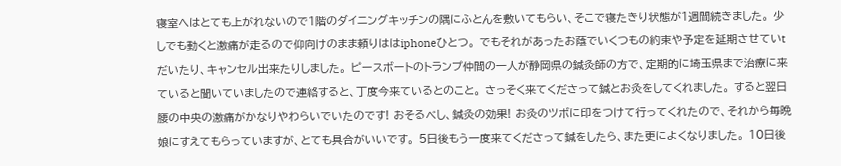寝室へはとても上がれないので1階のダイニングキッチンの隅にふとんを敷いてもらい、そこで寝たきり状態が1週間続きました。 少しでも動くと激痛が走るので仰向けのまま頼りははiphoneひとつ。 でもそれがあったお蔭でいくつもの約束や予定を延期させていtだいたり、キャンセル出来たりしました。 ピースボートのトランプ仲間の一人が静岡県の鍼灸師の方で、定期的に埼玉県まで治療に来ていると聞いていましたので連絡すると、丁度今来ているとのこと。 さっそく来てくださって鍼とお灸をしてくれました。 すると翌日腰の中央の激痛がかなりやわらいでいたのです! おそるべし、鍼灸の効果! お灸のツボに印をつけて行ってくれたので、それから毎晩娘にすえてもらっていますが、とても具合がいいです。 5日後もう一度来てくださって鍼をしたら、また更によくなりました。 10日後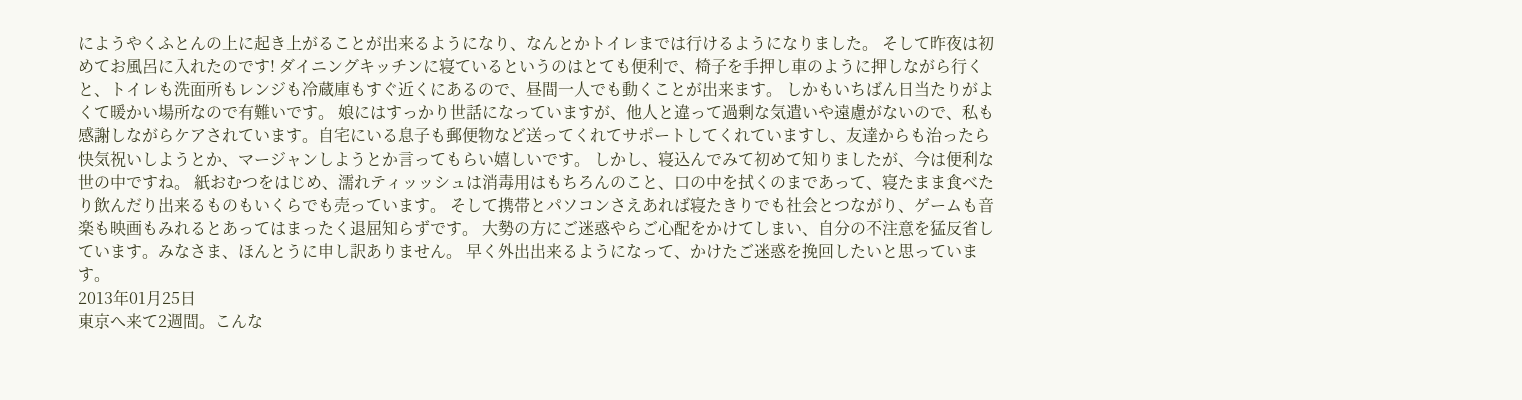にようやくふとんの上に起き上がることが出来るようになり、なんとかトイレまでは行けるようになりました。 そして昨夜は初めてお風呂に入れたのです! ダイニングキッチンに寝ているというのはとても便利で、椅子を手押し車のように押しながら行くと、トイレも洗面所もレンジも冷蔵庫もすぐ近くにあるので、昼間一人でも動くことが出来ます。 しかもいちばん日当たりがよくて暖かい場所なので有難いです。 娘にはすっかり世話になっていますが、他人と違って過剰な気遣いや遠慮がないので、私も感謝しながらケアされています。自宅にいる息子も郵便物など送ってくれてサポートしてくれていますし、友達からも治ったら快気祝いしようとか、マージャンしようとか言ってもらい嬉しいです。 しかし、寝込んでみて初めて知りましたが、今は便利な世の中ですね。 紙おむつをはじめ、濡れティッッシュは消毒用はもちろんのこと、口の中を拭くのまであって、寝たまま食べたり飲んだり出来るものもいくらでも売っています。 そして携帯とパソコンさえあれば寝たきりでも社会とつながり、ゲームも音楽も映画もみれるとあってはまったく退屈知らずです。 大勢の方にご迷惑やらご心配をかけてしまい、自分の不注意を猛反省しています。みなさま、ほんとうに申し訳ありません。 早く外出出来るようになって、かけたご迷惑を挽回したいと思っています。
2013年01月25日
東京へ来て2週間。こんな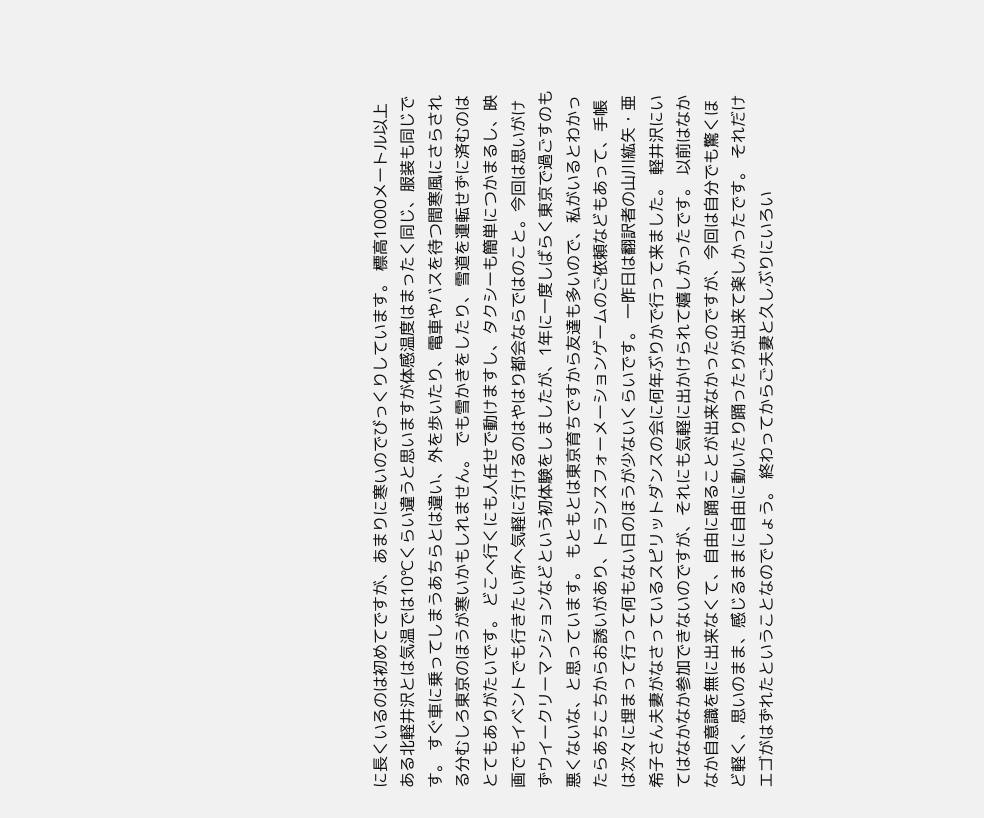に長くいるのは初めてですが、あまりに寒いのでびっくりしています。 標高1000メートル以上ある北軽井沢とは気温では10℃くらい違うと思いますが体感温度はまったく同じ、服装も同じです。 すぐ車に乗ってしまうあちらとは違い、外を歩いたり、電車やバスを待つ間寒風にさらされる分むしろ東京のほうが寒いかもしれません。 でも雪かきをしたり、雪道を運転せずに済むのはとてもありがたいです。 どこへ行くにも人任せで動けますし、タクシーも簡単につかまるし、映画でもイベントでも行きたい所へ気軽に行けるのはやはり都会ならではのこと。今回は思いがけずウイークリーマンションなどという初体験をしましたが、1年に一度しばらく東京で過ごすのも悪くないな、と思っています。 もともとは東京育ちですから友達も多いので、私がいるとわかったらあちこちからお誘いがあり、トランスフォーメーションゲームのご依頼などもあって、手帳は次々に埋まって行って何もない日のほうが少ないくらいです。 一昨日は翻訳者の山川紘矢・亜希子さん夫妻がなさっているスピリットダンスの会に何年ぶりかで行って来ました。 軽井沢にいてはなかなか参加できないのですが、それにも気軽に出かけられて嬉しかったです。 以前はなかなか自意識を無に出来なくて、自由に踊ることが出来なかったのですが、今回は自分でも驚くほど軽く、思いのまま、感じるままに自由に動いたり踊ったりが出来て楽しかったです。 それだけエゴがはずれたということなのでしょう。 終わってからご夫妻と久しぶりにいろい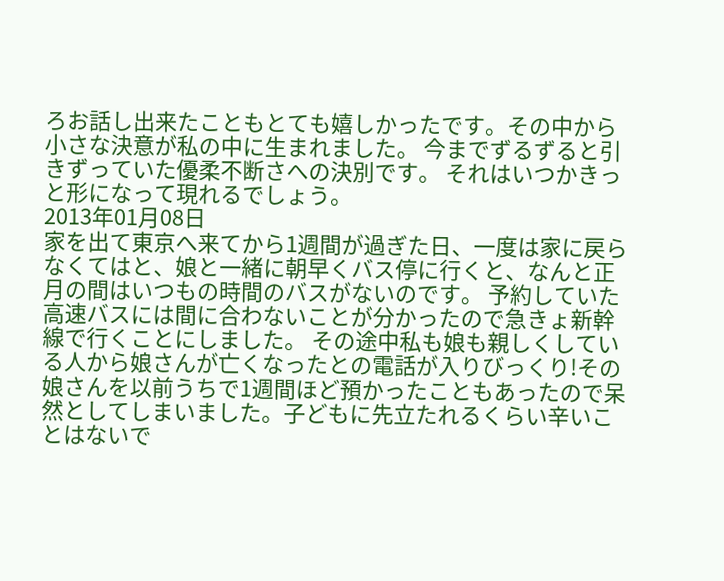ろお話し出来たこともとても嬉しかったです。その中から小さな決意が私の中に生まれました。 今までずるずると引きずっていた優柔不断さへの決別です。 それはいつかきっと形になって現れるでしょう。
2013年01月08日
家を出て東京へ来てから1週間が過ぎた日、一度は家に戻らなくてはと、娘と一緒に朝早くバス停に行くと、なんと正月の間はいつもの時間のバスがないのです。 予約していた高速バスには間に合わないことが分かったので急きょ新幹線で行くことにしました。 その途中私も娘も親しくしている人から娘さんが亡くなったとの電話が入りびっくり!その娘さんを以前うちで1週間ほど預かったこともあったので呆然としてしまいました。子どもに先立たれるくらい辛いことはないで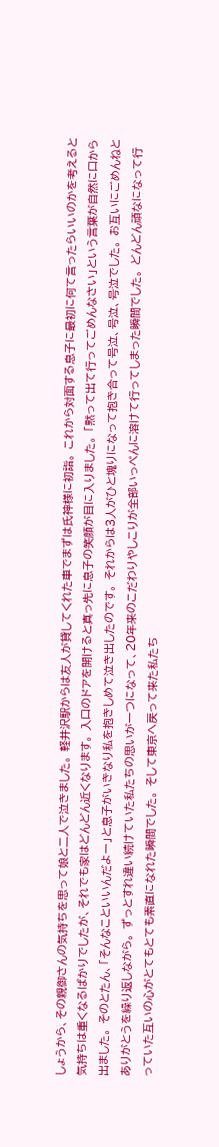しょうから、その親御さんの気持ちを思って娘と二人で泣きました。 軽井沢駅からは友人が貸してくれた車でまずは氏神様に初詣。 これから対面する息子に最初に何て言ったらいいのかを考えると気持ちは重くなるばかりでしたが、それでも家はどんどん近くなります。 入口のドアを開けると真っ先に息子の笑顔が目に入りました。 「黙って出て行ってごめんなさい」という言葉が自然に口から出ました。 そのとたん、「そんなこといいんだよー」と息子がいきなり私を抱きしめて泣き出したのです。 それからは3人がひと塊りになって抱き合って号泣、号泣、号泣でした。 お互いにごめんねとありがとうを繰り返しながら。 ずっとすれ違い続けていた私たちの思いが一つになって、20年来のこだわりやしこりが全部いっぺんに溶けて行ってしまった瞬間でした。 どんどん頑なになって行っていた互いの心がとてもとても素直になれた瞬間でした。 そして東京へ戻って来た私たち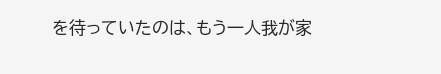を待っていたのは、もう一人我が家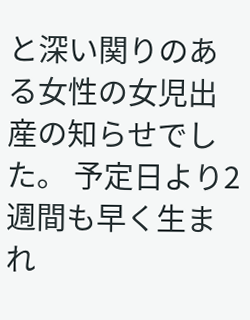と深い関りのある女性の女児出産の知らせでした。 予定日より2週間も早く生まれ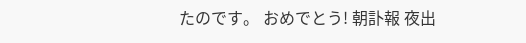たのです。 おめでとう! 朝訃報 夜出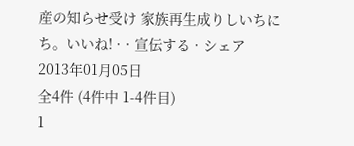産の知らせ受け 家族再生成りしいちにち。いいね! · · 宣伝する · シェア
2013年01月05日
全4件 (4件中 1-4件目)
1